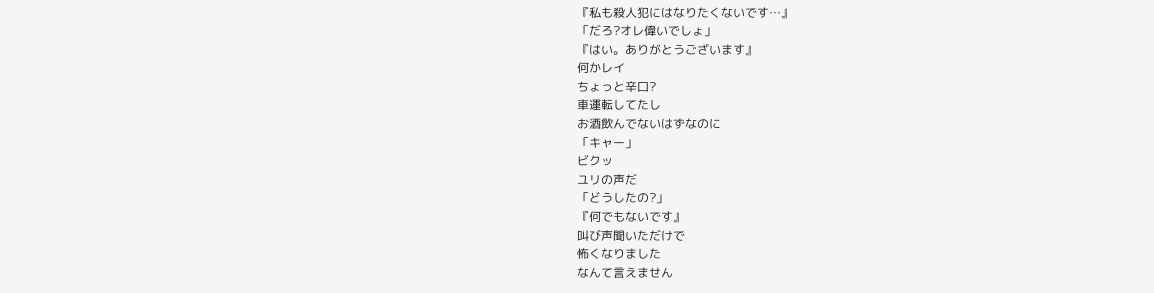『私も殺人犯にはなりたくないです…』
「だろ?オレ偉いでしょ」
『はい。ありがとうございます』
何かレイ
ちょっと辛口?
車運転してたし
お酒飲んでないはずなのに
「キャー」
ビクッ
ユリの声だ
「どうしたの?」
『何でもないです』
叫び声聞いただけで
怖くなりました
なんて言えません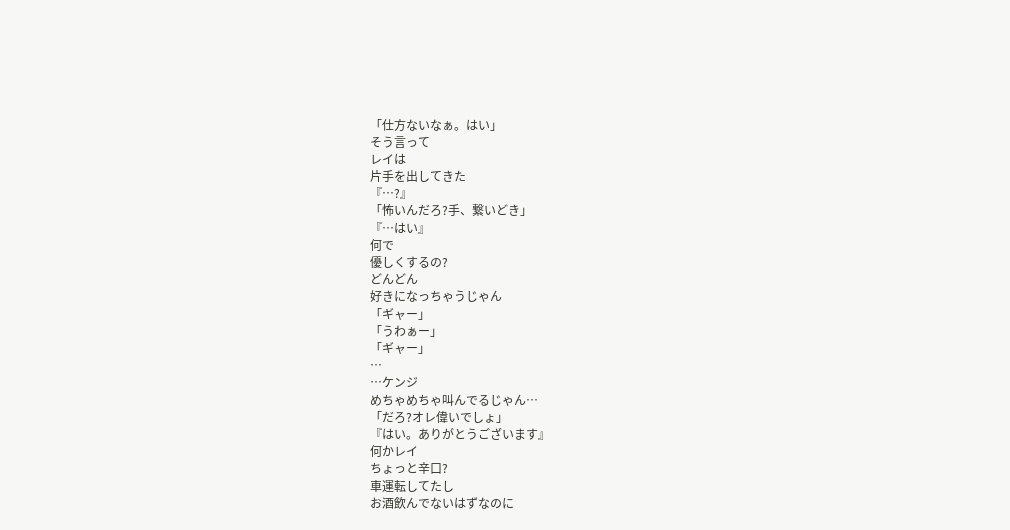「仕方ないなぁ。はい」
そう言って
レイは
片手を出してきた
『…?』
「怖いんだろ?手、繋いどき」
『…はい』
何で
優しくするの?
どんどん
好きになっちゃうじゃん
「ギャー」
「うわぁー」
「ギャー」
…
…ケンジ
めちゃめちゃ叫んでるじゃん…
「だろ?オレ偉いでしょ」
『はい。ありがとうございます』
何かレイ
ちょっと辛口?
車運転してたし
お酒飲んでないはずなのに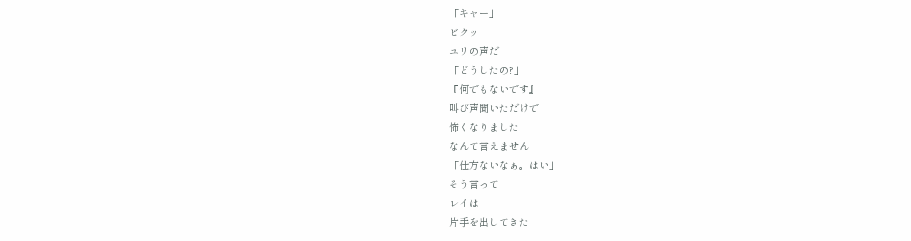「キャー」
ビクッ
ユリの声だ
「どうしたの?」
『何でもないです』
叫び声聞いただけで
怖くなりました
なんて言えません
「仕方ないなぁ。はい」
そう言って
レイは
片手を出してきた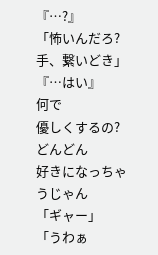『…?』
「怖いんだろ?手、繋いどき」
『…はい』
何で
優しくするの?
どんどん
好きになっちゃうじゃん
「ギャー」
「うわぁ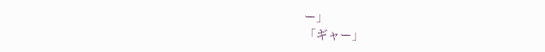ー」
「ギャー」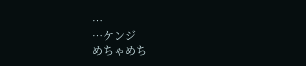…
…ケンジ
めちゃめち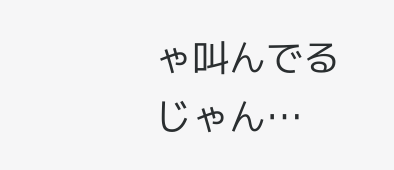ゃ叫んでるじゃん…